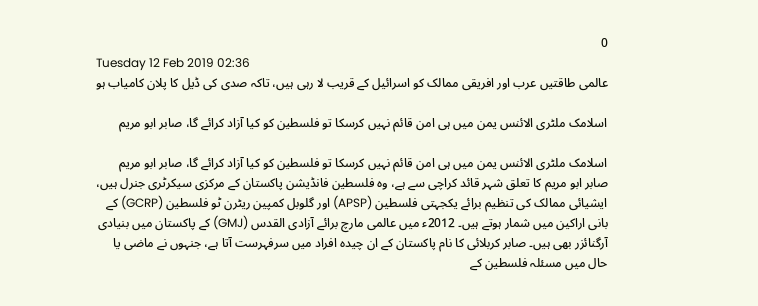0
Tuesday 12 Feb 2019 02:36
عالمی طاقتیں عرب اور افریقی ممالک کو اسرائیل کے قریب لا رہی ہیں، تاکہ صدی کی ڈیل کا پلان کامیاب ہو

اسلامک ملٹری الائنس یمن میں ہی امن قائم نہیں کرسکا تو فلسطین کو کیا آزاد کرائے گا، صابر ابو مریم

اسلامک ملٹری الائنس یمن میں ہی امن قائم نہیں کرسکا تو فلسطین کو کیا آزاد کرائے گا، صابر ابو مریم
صابر ابو مریم کا تعلق شہر قائد کراچی سے ہے، وہ فلسطین فانڈیشن پاکستان کے مرکزی سیکرٹری جنرل ہیں، ایشیائی ممالک کی تنظیم برائے یکجہتی فلسطین (APSP) اور گلوبل کمپین ریٹرن ٹو فلسطین (GCRP) کے بانی اراکین میں شمار ہوتے ہیں۔ 2012ء میں عالمی مارچ برائے آزادی القدس (GMJ) کے پاکستان میں بنیادی آرگنائزر بھی ہیں۔ صابر کربلائی کا نام پاکستان کے ان چیدہ افراد میں سرفہرست آتا ہے، جنہوں نے ماضی یا حال میں مسئلہ فلسطین کے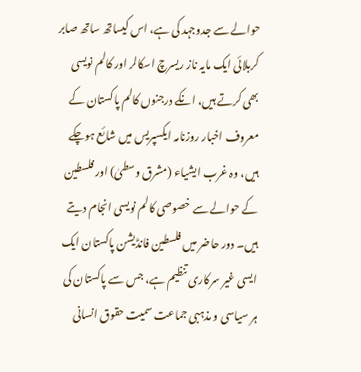حوالے سے جدوجہد کی ہے، اس کیساتھ ساتھ صابر کربلائی ایک مایہ ناز ریسرچ اسکالر اور کالم نویسی بھی کرتے ہیں، انکے درجنوں کالم پاکستان کے معروف اخبار روزنامہ ایکسپریس میں شائع ہوچکے ہیں، وہ غرب ایشیاء (مشرق وسطیٰ) اور فلسطین کے حوالے سے خصوصی کالم نویسی انجام دیتے ہیں۔ دور حاضر میں فلسطین فانڈیشن پاکستان ایک ایسی غیر سرکاری تنظیم ہے، جس سے پاکستان کی ہر سیاسی و مذہبی جماعت سمیت حقوق انسانی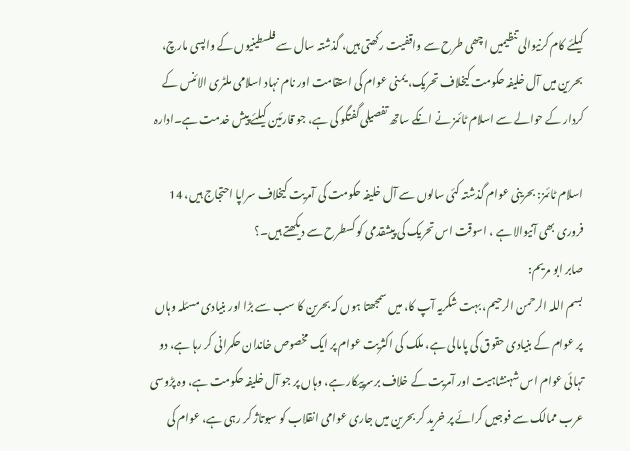کیلئے کام کرنیوالی تنظیمیں اچھی طرح سے واقفیت رکھتی ہیں، گذشتہ سال سے فلسطینیوں کے واپسی مارچ، بحرین میں آل خلیفہ حکومت کیخلاف تحریک، یمنی عوام کی استقامت اور نام نہاد اسلامی ملٹری الائنس کے کردار کے حوالے سے اسلام ٹائمز نے انکے ساتھ تفصیلی گفتگو کی ہے، جو قارئین کیلئے پیش خدمت ہے۔ادارہ

اسلام ٹائمز: بحرینی عوام گذشتہ کئی سالوں سے آل خلیفہ حکومت کی آمریت کیخلاف سراپا احتجاج ہیں، 14 فروری بھی آنیوالا ہے ، اسوقت اس تحریک کی پیشقدمی کو کسطرح سے دیکھتے ہیں۔؟
صابر ابو مریم:
بسم اللہ الرحمن الرحیم، بہت شکریہ آپ کا، میں سمجھتا ہوں کہ بحرین کا سب سے بڑا اور بنیادی مسئلہ وہاں پر عوام کے بنیادی حقوق کی پامالی ہے، ملک کی اکثریت عوام پر ایک مخصوص خاندان حکمرانی کر رہا ہے، دو تہائی عوام اس شہنشاہیت اور آمریت کے خلاف برسرپیکار ہے، وہاں پر جو آل خلیفہ حکومت ہے، وہ پڑوسی عرب ممالک سے فوجیں کرائے پر خرید کر بحرین میں جاری عوامی انقلاب کو سبوتاژ کر رہی ہے، عوام کی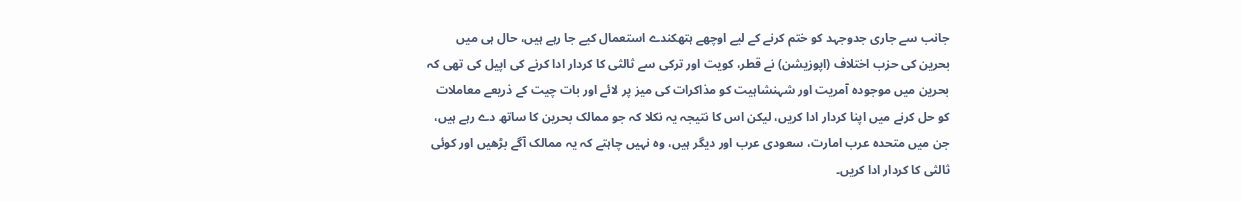جانب سے جاری جدوجہد کو ختم کرنے کے لیے اوچھے ہتھکندے استعمال کیے جا رہے ہیں، حال ہی میں بحرین کی حزب اختلاف (اپوزیشن) نے قطر، کویت اور ترکی سے ثالثی کا کردار ادا کرنے کی اپیل کی تھی کہ بحرین میں موجودہ آمریت اور شہنشاہیت کو مذاکرات کی میز پر لائے اور بات چیت کے ذریعے معاملات کو حل کرنے میں اپنا کردار ادا کریں، لیکن اس کا نتیجہ یہ نکلا کہ جو ممالک بحرین کا ساتھ دے رہے ہیں، جن میں متحدہ عرب امارت، سعودی عرب اور دیگر ہیں، وہ نہیں چاہتے کہ یہ ممالک آگے بڑھیں اور کوئی ثالثی کا کردار ادا کریں۔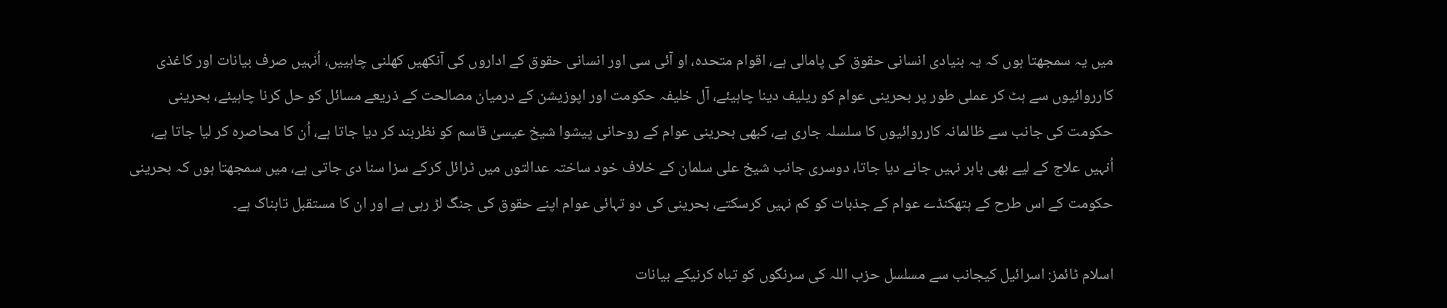میں یہ سمجھتا ہوں کہ یہ بنیادی انسانی حقوق کی پامالی ہے، اقوام متحدہ، او آئی سی اور انسانی حقوق کے اداروں کی آنکھیں کھلنی چاہییں، اُنہیں صرف بیانات اور کاغذی کارروائیوں سے ہٹ کر عملی طور پر بحرینی عوام کو ریلیف دینا چاہیئے، آل خلیفہ حکومت اور اپوزیشن کے درمیان مصالحت کے ذریعے مسائل کو حل کرنا چاہیئے، بحرینی حکومت کی جانب سے ظالمانہ کارروائیوں کا سلسلہ جاری ہے، کبھی بحرینی عوام کے روحانی پیشوا شیخ عیسیٰ قاسم کو نظربند کر دیا جاتا ہے، اُن کا محاصرہ کر لیا جاتا ہے، اُنہیں علاج کے لیے بھی باہر نہیں جانے دیا جاتا، دوسری جانب شیخ علی سلمان کے خلاف خود ساختہ عدالتوں میں ٹرائل کرکے سزا سنا دی جاتی ہے، میں سمجھتا ہوں کہ بحرینی حکومت کے اس طرح کے ہتھکنڈے عوام کے جذبات کو کم نہیں کرسکتے، بحرینی کی دو تہائی عوام اپنے حقوق کی جنگ لڑ رہی ہے اور ان کا مستقبل تابناک ہے۔

اسلام ٹائمز: اسرائیل کیجانب سے مسلسل حزب اللہ کی سرنگوں کو تباہ کرنیکے بیانات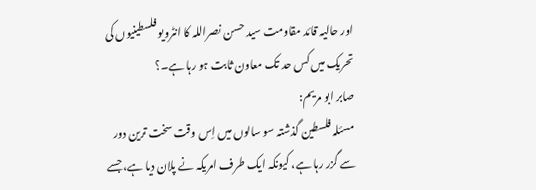اور حالیہ قائد مقاومت سید حسن نصراللہ کا انٹرویو فلسطینیوں کی تحریک میں کس حد تک معاون ثابت ہو رہا ہے۔؟
صابر ابو مریم:
مسئلہ فلسطین گذشتہ سو سالوں میں اِس وقت سخت ترین دور سے گزر رہا ہے، کیونکہ ایک طرف امریکہ نے پلان دیا ہے، جسے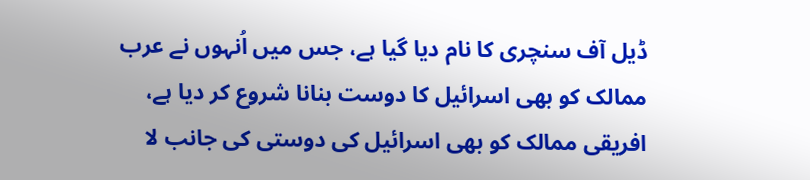ڈیل آف سنچری کا نام دیا گیا ہے، جس میں اُنہوں نے عرب ممالک کو بھی اسرائیل کا دوست بنانا شروع کر دیا ہے، افریقی ممالک کو بھی اسرائیل کی دوستی کی جانب لا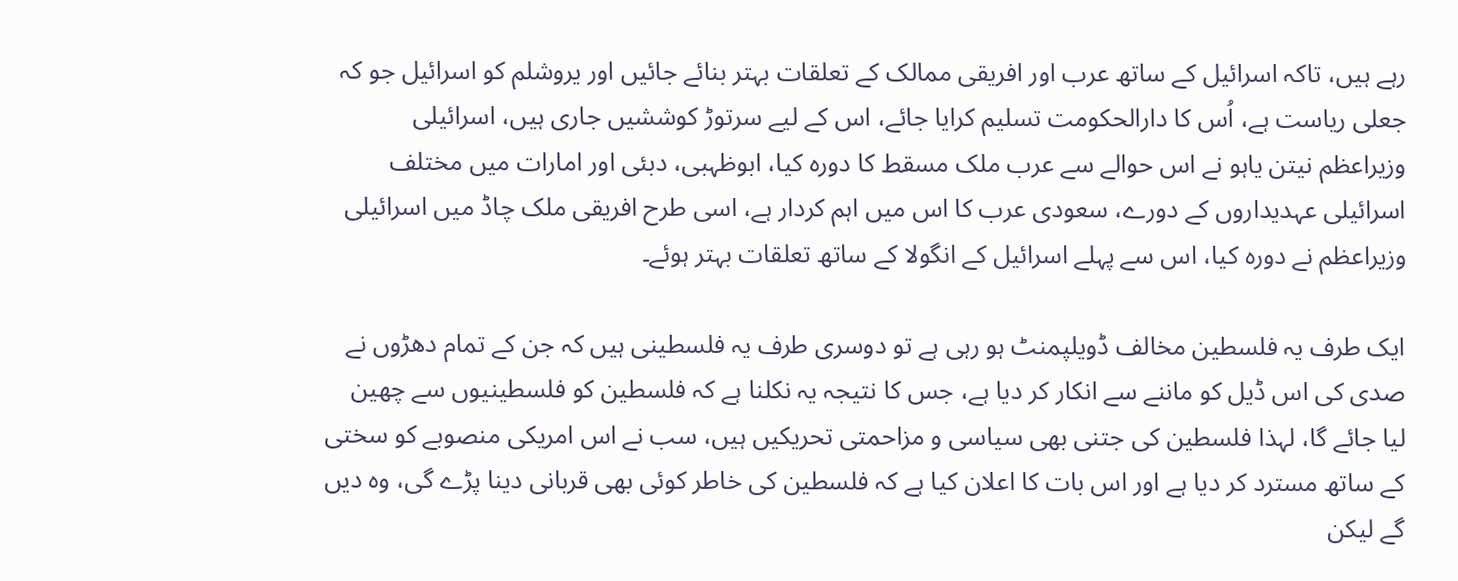رہے ہیں، تاکہ اسرائیل کے ساتھ عرب اور افریقی ممالک کے تعلقات بہتر بنائے جائیں اور یروشلم کو اسرائیل جو کہ جعلی ریاست ہے، اُس کا دارالحکومت تسلیم کرایا جائے، اس کے لیے سرتوڑ کوششیں جاری ہیں، اسرائیلی وزیراعظم نیتن یاہو نے اس حوالے سے عرب ملک مسقط کا دورہ کیا، ابوظہبی، دبئی اور امارات میں مختلف اسرائیلی عہدیداروں کے دورے، سعودی عرب کا اس میں اہم کردار ہے، اسی طرح افریقی ملک چاڈ میں اسرائیلی وزیراعظم نے دورہ کیا، اس سے پہلے اسرائیل کے انگولا کے ساتھ تعلقات بہتر ہوئے۔

ایک طرف یہ فلسطین مخالف ڈویلپمنٹ ہو رہی ہے تو دوسری طرف یہ فلسطینی ہیں کہ جن کے تمام دھڑوں نے صدی کی اس ڈیل کو ماننے سے انکار کر دیا ہے، جس کا نتیجہ یہ نکلنا ہے کہ فلسطین کو فلسطینیوں سے چھین لیا جائے گا، لہذا فلسطین کی جتنی بھی سیاسی و مزاحمتی تحریکیں ہیں، سب نے اس امریکی منصوبے کو سختی کے ساتھ مسترد کر دیا ہے اور اس بات کا اعلان کیا ہے کہ فلسطین کی خاطر کوئی بھی قربانی دینا پڑے گی، وہ دیں گے لیکن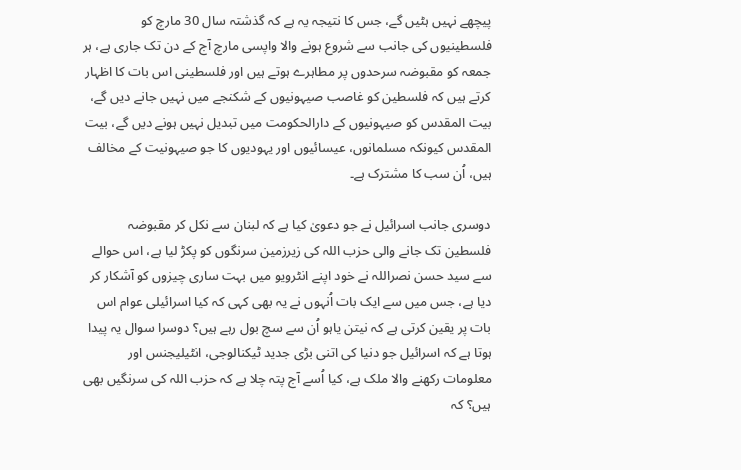پیچھے نہیں ہٹیں گے، جس کا نتیجہ یہ ہے کہ گذشتہ سال 30 مارچ کو فلسطینیوں کی جانب سے شروع ہونے والا واپسی مارچ آج کے دن تک جاری ہے، ہر جمعہ کو مقبوضہ سرحدوں پر مطاہرے ہوتے ہیں اور فلسطینی اس بات کا اظہار کرتے ہیں کہ فلسطین کو غاصب صیہونیوں کے شکنجے میں نہیں جانے دیں گے، بیت المقدس کو صیہونیوں کے دارالحکومت میں تبدیل نہیں ہونے دیں گے، بیت المقدس کیونکہ مسلمانوں، عیسائیوں اور یہودیوں کا جو صیہونیت کے مخالف ہیں، اُن سب کا مشترک ہے۔

دوسری جانب اسرائیل نے جو دعویٰ کیا ہے کہ لبنان سے نکل کر مقبوضہ فلسطین تک جانے والی حزب اللہ کی زیرزمین سرنگوں کو پکڑ لیا ہے، اس حوالے سے سید حسن نصراللہ نے خود اپنے انٹرویو میں بہت ساری چیزوں کو آشکار کر دیا ہے، جس میں سے ایک بات اُنہوں نے یہ بھی کہی کہ کیا اسرائیلی عوام اس بات پر یقین کرتی ہے کہ نیتن یاہو اُن سے سچ بول رہے ہیں؟ دوسرا سوال یہ پیدا ہوتا ہے کہ اسرائیل جو دنیا کی اتنی بڑی جدید ٹیکنالوجی، انٹیلیجنس اور معلومات رکھنے والا ملک ہے، کیا اُسے آج پتہ چلا ہے کہ حزب اللہ کی سرنگیں بھی ہیں؟ کہ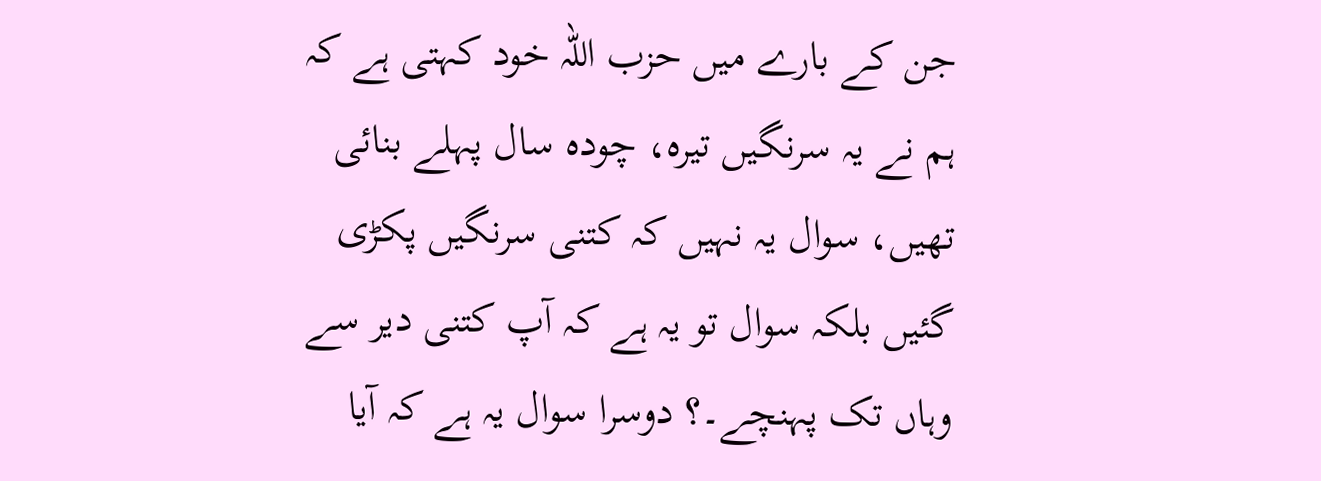جن کے بارے میں حزب اللہ خود کہتی ہے کہ ہم نے یہ سرنگیں تیرہ، چودہ سال پہلے بنائی تھیں، سوال یہ نہیں کہ کتنی سرنگیں پکڑی گئیں بلکہ سوال تو یہ ہے کہ آپ کتنی دیر سے وہاں تک پہنچے۔؟ دوسرا سوال یہ ہے کہ آیا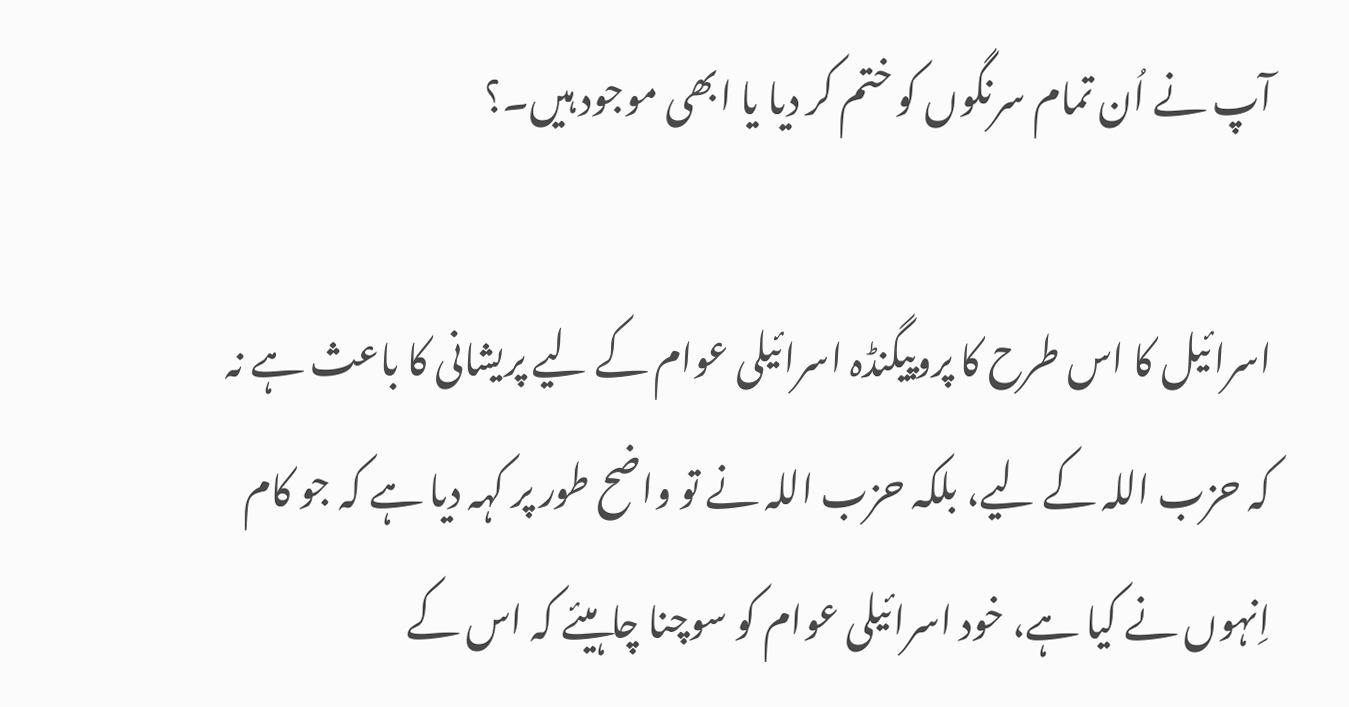آپ نے اُن تمام سرنگوں کو ختم کر دیا یا ابھی موجود ہیں۔؟

اسرائیل کا اس طرح کا پروپیگنڈہ اسرائیلی عوام کے لیے پریشانی کا باعث ہے نہ کہ حزب اللہ کے لیے، بلکہ حزب اللہ نے تو واضح طور پر کہہ دیا ہے کہ جو کام اِنہوں نے کیا ہے، خود اسرائیلی عوام کو سوچنا چاہیئے کہ اس کے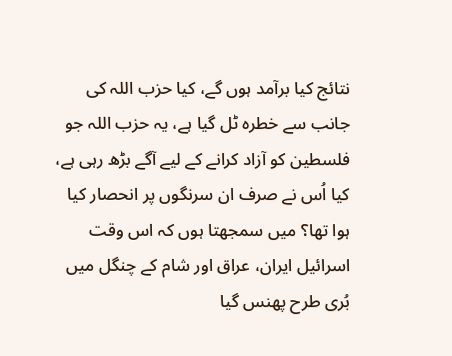نتائج کیا برآمد ہوں گے، کیا حزب اللہ کی جانب سے خطرہ ٹل گیا ہے، یہ حزب اللہ جو فلسطین کو آزاد کرانے کے لیے آگے بڑھ رہی ہے، کیا اُس نے صرف ان سرنگوں پر انحصار کیا ہوا تھا؟ میں سمجھتا ہوں کہ اس وقت اسرائیل ایران، عراق اور شام کے چنگل میں بُری طرح پھنس گیا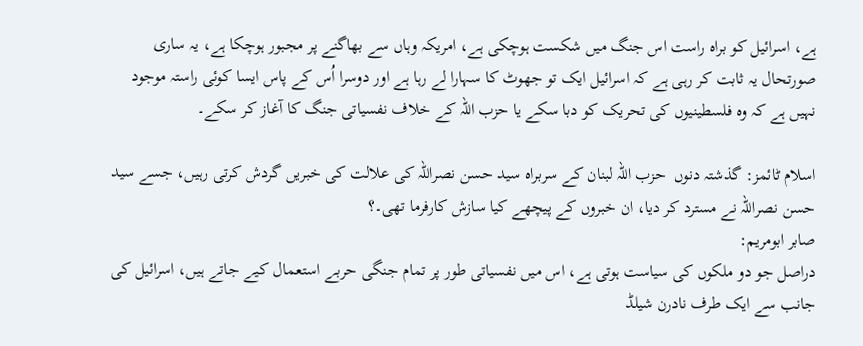ہے، اسرائیل کو براہ راست اس جنگ میں شکست ہوچکی ہے، امریکہ وہاں سے بھاگنے پر مجبور ہوچکا ہے، یہ ساری صورتحال یہ ثابت کر رہی ہے کہ اسرائیل ایک تو جھوٹ کا سہارا لے رہا ہے اور دوسرا اُس کے پاس ایسا کوئی راستہ موجود نہیں ہے کہ وہ فلسطینیوں کی تحریک کو دبا سکے یا حزب اللہ کے خلاف نفسیاتی جنگ کا آغاز کر سکے۔

اسلام ٹائمز: گذشتہ دنوں  حزب اللہ لبنان کے سربراہ سید حسن نصراللہ کی علالت کی خبریں گردش کرتی رہیں، جسے سید حسن نصراللہ نے مسترد کر دیا، ان خبروں کے پیچھے کیا سازش کارفرما تھی۔؟
صابر ابومریم:
دراصل جو دو ملکوں کی سیاست ہوتی ہے، اس میں نفسیاتی طور پر تمام جنگی حربے استعمال کیے جاتے ہیں، اسرائیل کی جانب سے ایک طرف نادرن شیلڈ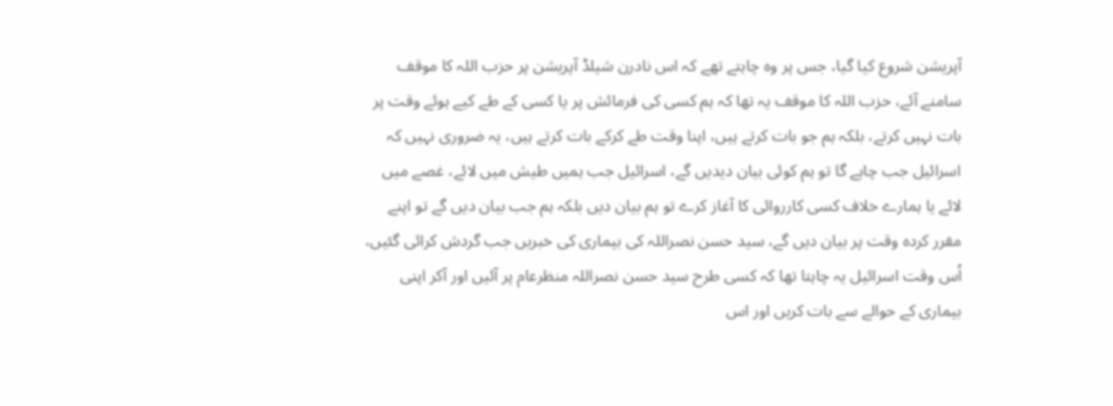آپریشن شروع کیا گیا، جس پر وہ چاہتے تھے کہ اس نادرن شیلڈ آپریشن پر حزب اللہ کا موقف سامنے آئے، حزب اللہ کا موقف یہ تھا کہ ہم کسی کی فرمائش پر یا کسی کے طے کیے ہوئے وقت پر بات نہیں کرتے، بلکہ ہم جو بات کرتے ہیں، اپنا وقت طے کرکے بات کرتے ہیں، یہ ضروری نہیں کہ اسرائیل جب چاہے گا تو ہم کوئی بیان دیدیں گے، اسرائیل جب ہمیں طیش میں لائے، غصے میں لائے یا ہمارے خلاف کسی کارروائی کا آغاز کرے تو ہم بیان دیں بلکہ ہم جب بیان دیں گے تو اپنے مقرر کردہ وقت پر بیان دیں گے، سید حسن نصراللہ کی بیماری کی خبریں جب گردش کرائی گئیں، اُس وقت اسرائیل یہ چاہتا تھا کہ کسی طرح سید حسن نصراللہ منظرعام پر آئیں اور آکر اپنی بیماری کے حوالے سے بات کریں اور اس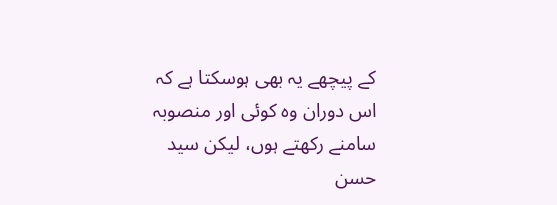کے پیچھے یہ بھی ہوسکتا ہے کہ اس دوران وہ کوئی اور منصوبہ سامنے رکھتے ہوں، لیکن سید حسن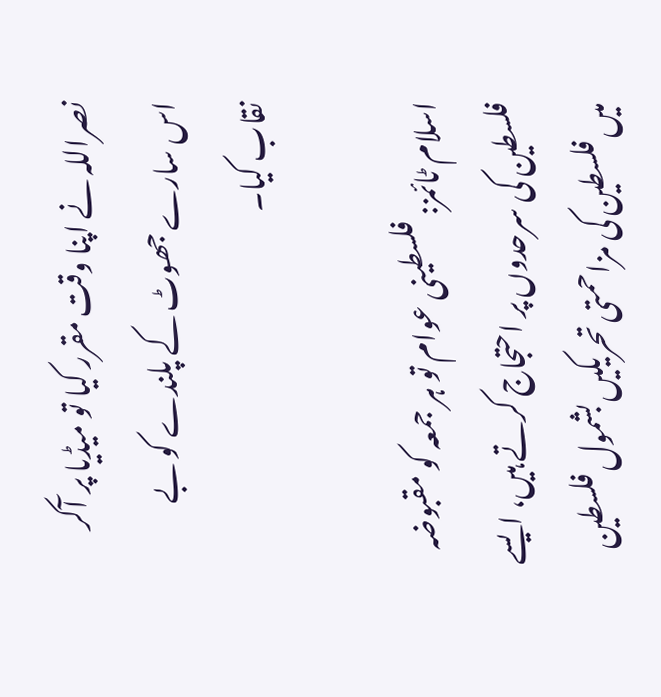نصراللہ نے اپنا وقت مقرر کیا تو میڈیا پر آکر اس سارے جھوٹ کے پلندے کو بے نقاب کیا۔

اسلام ٹائمز: فلسطینی عوام تو ہر جمعہ کو مقبوضہ فلسطین کی سرحدوں پر احتجاج کرتے ہیں، ایسے میں فلسطین کی مزاحمتی تحریکیں بشمول فلسطین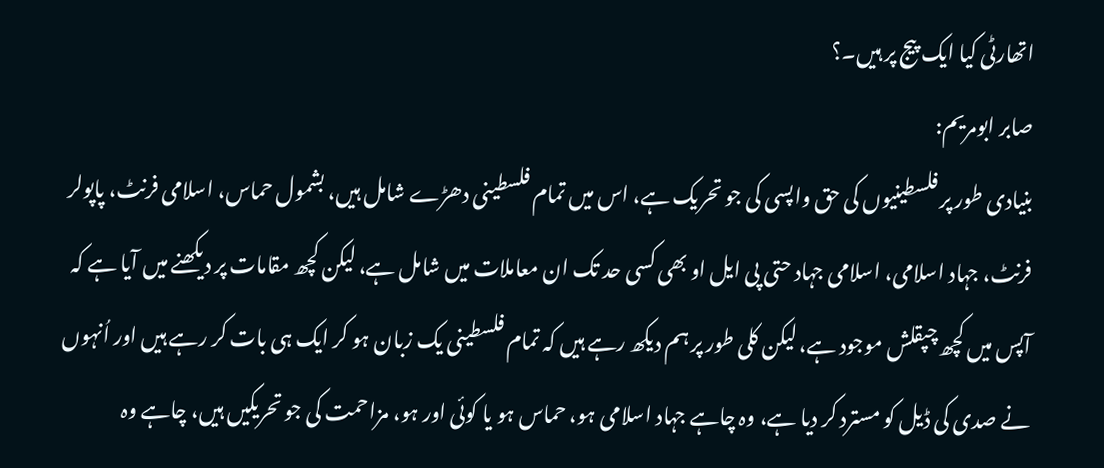اتھارٹی کیا ایک پیج پر ہیں۔؟
صابر ابومریم:
بنیادی طور پر فلسطینیوں کی حق واپسی کی جو تحریک ہے، اس میں تمام فلسطینی دھڑے شامل ہیں، بشمول حماس، اسلامی فرنٹ، پاپولر فرنٹ، جہاد اسلامی، اسلامی جہاد حتی پی ایل او بھی کسی حد تک ان معاملات میں شامل ہے، لیکن کچھ مقامات پر دیکھنے میں آیا ہے کہ آپس میں کچھ چپقلش موجود ہے، لیکن کلی طور پر ہم دیکھ رہے ہیں کہ تمام فلسطینی یک زبان ہو کر ایک ہی بات کر رہے ہیں اور اُنہوں نے صدی کی ڈیل کو مسترد کر دیا ہے، وہ چاہے جہاد اسلامی ہو، حماس ہو یا کوئی اور ہو، مزاحمت کی جو تحریکیں ہیں، چاہے وہ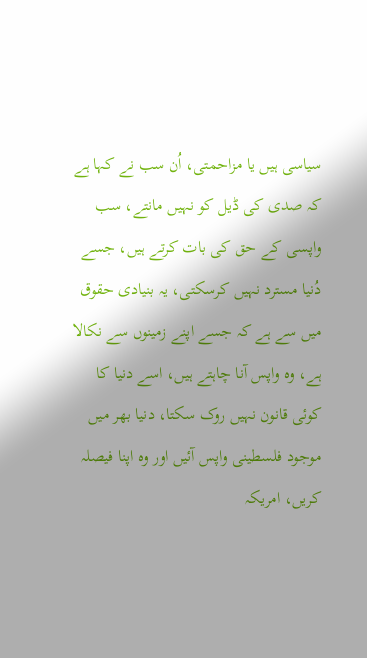سیاسی ہیں یا مزاحمتی، اُن سب نے کہا ہے کہ صدی کی ڈیل کو نہیں مانتے، سب واپسی کے حق کی بات کرتے ہیں، جسے دُنیا مسترد نہیں کرسکتی، یہ بنیادی حقوق میں سے ہے کہ جسے اپنے زمینوں سے نکالا ہے، وہ واپس آنا چاہتے ہیں، اسے دنیا کا کوئی قانون نہیں روک سکتا، دنیا بھر میں موجود فلسطینی واپس آئیں اور وہ اپنا فیصلہ کریں، امریکہ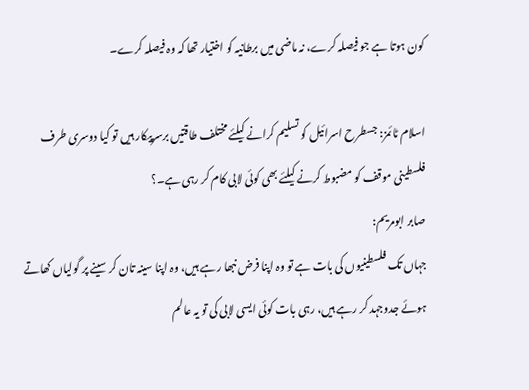کون ہوتا ہے جو فیصلہ کرے، نہ ماضی میں برطانیہ کو اختیار تھا کہ وہ فیصلہ کرے۔

اسلام ٹائمز: جسطرح اسرائیل کو تسلیم کرانے کیلئے مختلف طاقتیں برسرپیکار ہیں تو کیا دوسری طرف فلسطینی موقف کو مضبوط کرنے کیلئے بھی کوئی لابی کام کر رہی ہے۔؟
صابر ابومریم:
جہاں تک فلسطینیوں کی بات ہے تو وہ اپنا فرض نبھا رہے ہیں، وہ اپنا سینہ تان کر سینے پر گولیاں کھاتے ہوئے جدوجہد کر رہے ہیں، رہی بات کوئی ایسی لابی کی تو یہ عالم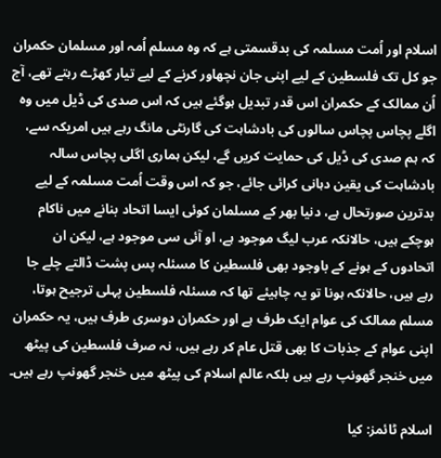اسلام اور اُمت مسلمہ کی بدقسمتی ہے کہ وہ مسلم اُمہ اور مسلمان حکمران جو کل تک فلسطین کے لیے اپنی جان نچھاور کرنے کے لیے تیار کھڑے رہتے تھے، آج اُن ممالک کے حکمران اس قدر تبدیل ہوگئے ہیں کہ اس صدی کی ڈیل میں وہ اگلے پچاس پچاس سالوں کی بادشاہت کی گارنٹی مانگ رہے ہیں امریکہ سے، کہ ہم صدی کی ڈیل کی حمایت کریں گے، لیکن ہماری اگلی پچاس سالہ بادشاہت کی یقین دہانی کرائی جائے، جو کہ اس وقت اُمت مسلمہ کے لیے بدترین صورتحال ہے، دنیا بھر کے مسلمان کوئی ایسا اتحاد بنانے میں ناکام ہوچکے ہیں، حالانکہ عرب لیگ موجود ہے، او آئی سی موجود ہے، لیکن ان اتحادوں کے ہونے کے باوجود بھی فلسطین کا مسئلہ پس پشت ڈالتے چلے جا رہے ہیں، حالانکہ ہونا تو یہ چاہیئے تھا کہ مسئلہ فلسطین پہلی ترجیح ہوتا، مسلم ممالک کی عوام ایک طرف ہے اور حکمران دوسری طرف ہیں، یہ حکمران اپنی عوام کے جذبات کا بھی قتل عام کر رہے ہیں، نہ صرف فلسطین کی پیٹھ میں خنجر گھونپ رہے ہیں بلکہ عالم اسلام کی پیٹھ میں خنجر گھونپ رہے ہیں۔

اسلام ٹائمز: کیا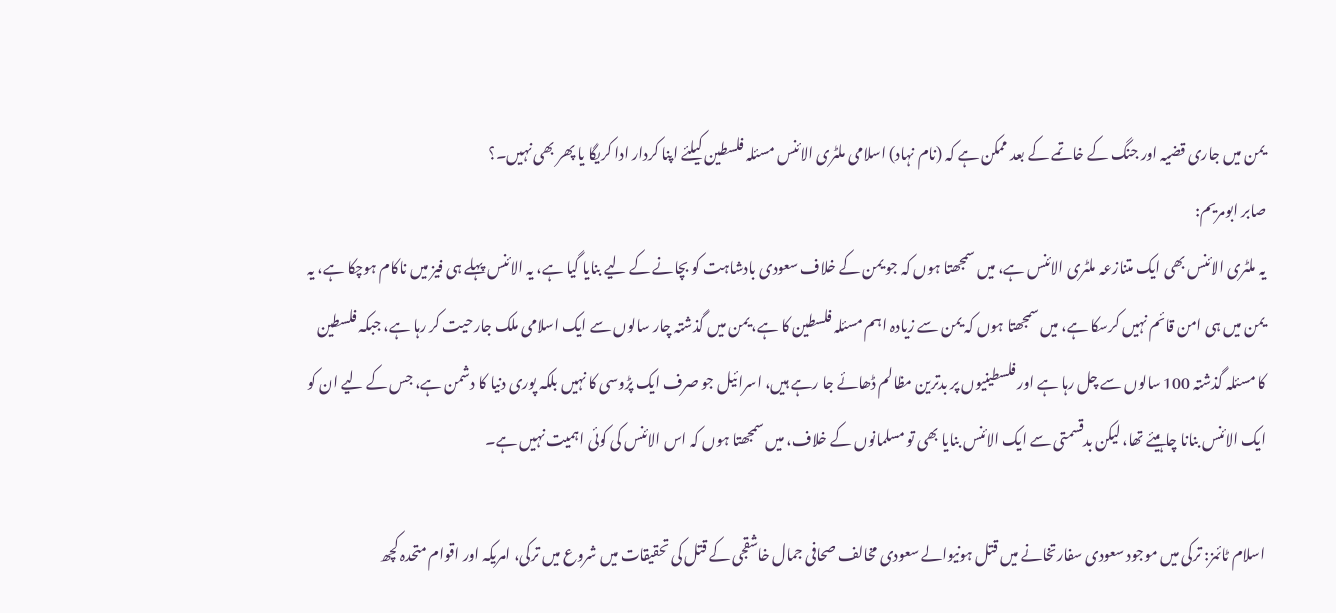یمن میں جاری قضیہ اور جنگ کے خاتمے کے بعد ممکن ہے کہ (نام نہاد) اسلامی ملٹری الائنس مسئلہ فلسطین کیلئے اپنا کردار ادا کریگا یا پھر بھی نہیں۔؟
صابر ابومریم:
یہ ملٹری الائنس بھی ایک متنازعہ ملٹری الائنس ہے، میں سمجھتا ہوں کہ جو یمن کے خلاف سعودی بادشاہت کو بچانے کے لیے بنایا گیا ہے، یہ الائنس پہلے ہی فیز میں ناکام ہوچکا ہے، یہ یمن میں ہی امن قائم نہیں کرسکا ہے، میں سمجھتا ہوں کہ یمن سے زیادہ اہم مسئلہ فلسطین کا ہے، یمن میں گذشتہ چار سالوں سے ایک اسلامی ملک جارحیت کر رہا ہے، جبکہ فلسطین کا مسئلہ گذشتہ 100 سالوں سے چل رہا ہے اور فلسطینیوں پر بدترین مظالم ڈھائے جا رہے ہیں، اسرائیل جو صرف ایک پڑوسی کا نہیں بلکہ پوری دنیا کا دشمن ہے، جس کے لیے ان کو ایک الائنس بنانا چاہیئے تھا، لیکن بدقسمتی سے ایک الائنس بنایا بھی تو مسلمانوں کے خلاف، میں سمجھتا ہوں کہ اس الائنس کی کوئی اہمیت نہیں ہے۔

اسلام ٹائمز: ترکی میں موجود سعودی سفارتخانے میں قتل ہونیوالے سعودی مخالف صحافی جمال خاشقجی کے قتل کی تحقیقات میں شروع میں ترکی، امریکہ اور اقوام متحدہ کچھ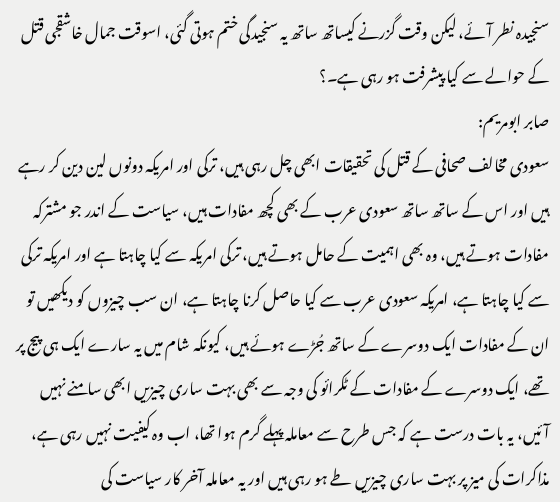سنجیدہ نطر آئے، لیکن وقت گزرنے کیساتھ ساتھ یہ سنجیدگی ختم ہوتی گئی، اسوقت جمال خاشقجی قتل کے حوالے سے کیا پیشرفت ہو رہی ہے۔؟
صابر ابومریم:
سعودی مخالف صحافی کے قتل کی تحقیقات ابھی چل رہی ہیں، ترکی اور امریکہ دونوں لین دین کر رہے ہیں اور اس کے ساتھ ساتھ سعودی عرب کے بھی کچھ مفادات ہیں، سیاست کے اندر جو مشترکہ مفادات ہوتے ہیں، وہ بھی اہمیت کے حامل ہوتے ہیں، ترکی امریکہ سے کیا چاہتا ہے اور امریکہ ترکی سے کیا چاہتا ہے، امریکہ سعودی عرب سے کیا حاصل کرنا چاہتا ہے، ان سب چیزوں کو دیکھیں تو ان کے مفادات ایک دوسرے کے ساتھ جُڑے ہوئے ہیں، کیونکہ شام میں یہ سارے ایک ہی پیج پر تھے، ایک دوسرے کے مفادات کے ٹکرائو کی وجہ سے بھی بہت ساری چیزیں ابھی سامنے نہیں آئیں، یہ بات درست ہے کہ جس طرح سے معاملہ پہلے گرم ہوا تھا، اب وہ کیفیت نہیں رہی ہے، مذاکرات کی میز پر بہت ساری چیزیں طے ہو رہی ہیں اور یہ معاملہ آخر کار سیاست کی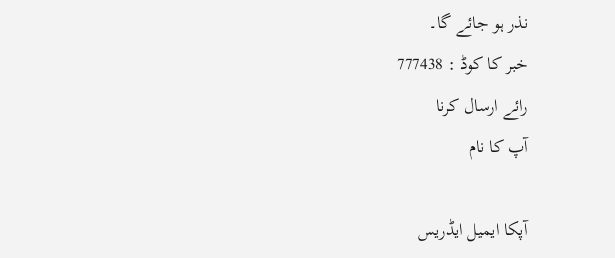نذر ہو جائے گا۔
خبر کا کوڈ : 777438
رائے ارسال کرنا
آپ کا نام

آپکا ایمیل ایڈریس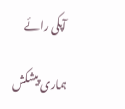آپکی رائے

ہماری پیشکش